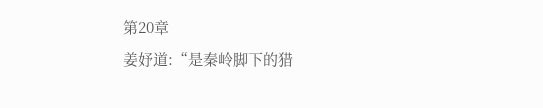第20章
姜妤道:“是秦岭脚下的猎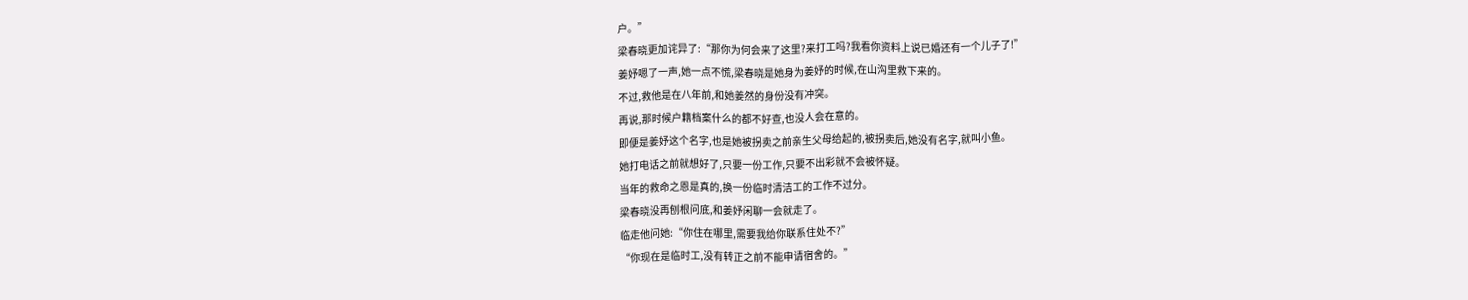户。”
梁春晓更加诧异了:“那你为何会来了这里?来打工吗?我看你资料上说已婚还有一个儿子了!”
姜妤嗯了一声,她一点不慌,梁春晓是她身为姜妤的时候,在山沟里救下来的。
不过,救他是在八年前,和她姜然的身份没有冲突。
再说,那时候户籍档案什么的都不好查,也没人会在意的。
即便是姜妤这个名字,也是她被拐卖之前亲生父母给起的,被拐卖后,她没有名字,就叫小鱼。
她打电话之前就想好了,只要一份工作,只要不出彩就不会被怀疑。
当年的救命之恩是真的,换一份临时清洁工的工作不过分。
梁春晓没再刨根问底,和姜妤闲聊一会就走了。
临走他问她:“你住在哪里,需要我给你联系住处不?”
“你现在是临时工,没有转正之前不能申请宿舍的。”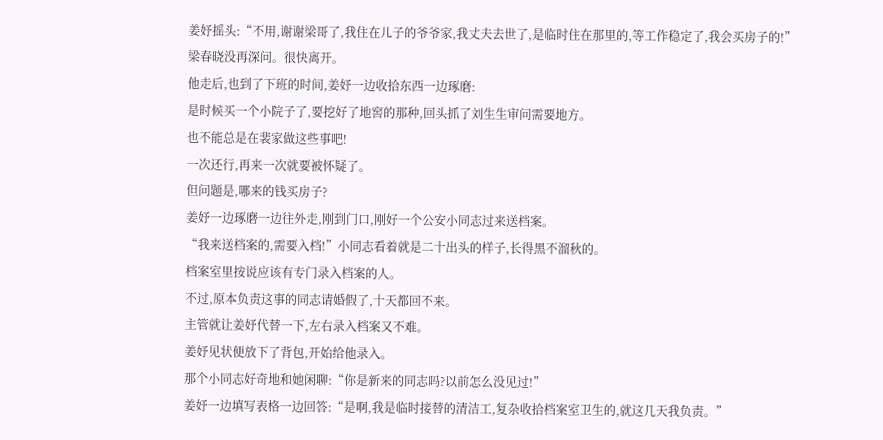姜妤摇头:“不用,谢谢梁哥了,我住在儿子的爷爷家,我丈夫去世了,是临时住在那里的,等工作稳定了,我会买房子的!”
梁春晓没再深问。很快离开。
他走后,也到了下班的时间,姜妤一边收拾东西一边琢磨:
是时候买一个小院子了,要挖好了地窖的那种,回头抓了刘生生审问需要地方。
也不能总是在裴家做这些事吧!
一次还行,再来一次就要被怀疑了。
但问题是,哪来的钱买房子?
姜妤一边琢磨一边往外走,刚到门口,刚好一个公安小同志过来送档案。
“我来送档案的,需要入档!”小同志看着就是二十出头的样子,长得黑不溜秋的。
档案室里按说应该有专门录入档案的人。
不过,原本负责这事的同志请婚假了,十天都回不来。
主管就让姜妤代替一下,左右录入档案又不难。
姜妤见状便放下了背包,开始给他录入。
那个小同志好奇地和她闲聊:“你是新来的同志吗?以前怎么没见过!”
姜妤一边填写表格一边回答:“是啊,我是临时接替的清洁工,复杂收拾档案室卫生的,就这几天我负责。”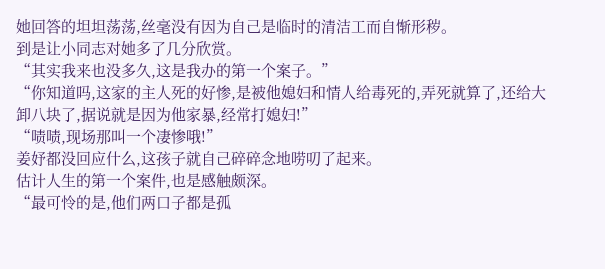她回答的坦坦荡荡,丝毫没有因为自己是临时的清洁工而自惭形秽。
到是让小同志对她多了几分欣赏。
“其实我来也没多久,这是我办的第一个案子。”
“你知道吗,这家的主人死的好惨,是被他媳妇和情人给毒死的,弄死就算了,还给大卸八块了,据说就是因为他家暴,经常打媳妇!”
“啧啧,现场那叫一个凄惨哦!”
姜妤都没回应什么,这孩子就自己碎碎念地唠叨了起来。
估计人生的第一个案件,也是感触颇深。
“最可怜的是,他们两口子都是孤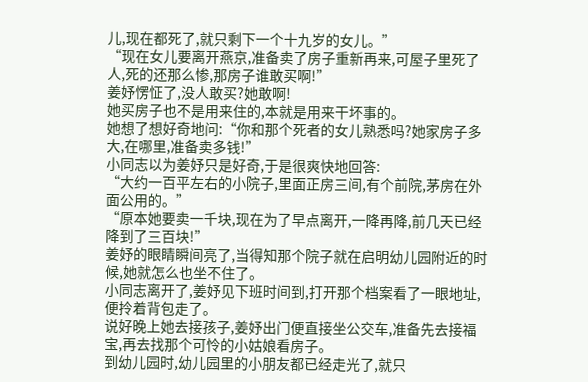儿,现在都死了,就只剩下一个十九岁的女儿。”
“现在女儿要离开燕京,准备卖了房子重新再来,可屋子里死了人,死的还那么惨,那房子谁敢买啊!”
姜妤愣怔了,没人敢买?她敢啊!
她买房子也不是用来住的,本就是用来干坏事的。
她想了想好奇地问:“你和那个死者的女儿熟悉吗?她家房子多大,在哪里,准备卖多钱!”
小同志以为姜妤只是好奇,于是很爽快地回答:
“大约一百平左右的小院子,里面正房三间,有个前院,茅房在外面公用的。”
“原本她要卖一千块,现在为了早点离开,一降再降,前几天已经降到了三百块!”
姜妤的眼睛瞬间亮了,当得知那个院子就在启明幼儿园附近的时候,她就怎么也坐不住了。
小同志离开了,姜妤见下班时间到,打开那个档案看了一眼地址,便拎着背包走了。
说好晚上她去接孩子,姜妤出门便直接坐公交车,准备先去接福宝,再去找那个可怜的小姑娘看房子。
到幼儿园时,幼儿园里的小朋友都已经走光了,就只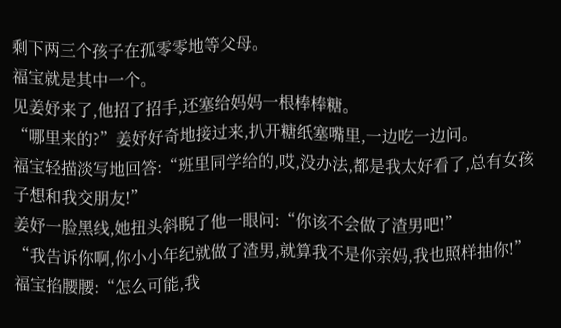剩下两三个孩子在孤零零地等父母。
福宝就是其中一个。
见姜妤来了,他招了招手,还塞给妈妈一根棒棒糖。
“哪里来的?”姜妤好奇地接过来,扒开糖纸塞嘴里,一边吃一边问。
福宝轻描淡写地回答:“班里同学给的,哎,没办法,都是我太好看了,总有女孩子想和我交朋友!”
姜妤一脸黑线,她扭头斜睨了他一眼问:“你该不会做了渣男吧!”
“我告诉你啊,你小小年纪就做了渣男,就算我不是你亲妈,我也照样抽你!”
福宝掐腰腰:“怎么可能,我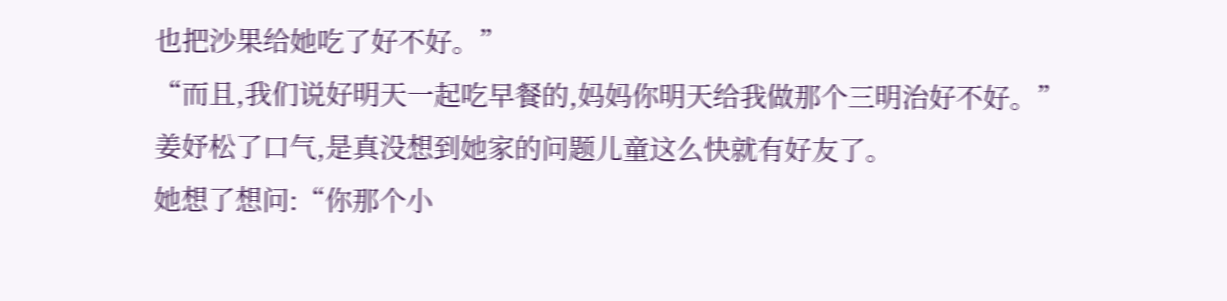也把沙果给她吃了好不好。”
“而且,我们说好明天一起吃早餐的,妈妈你明天给我做那个三明治好不好。”
姜妤松了口气,是真没想到她家的问题儿童这么快就有好友了。
她想了想问:“你那个小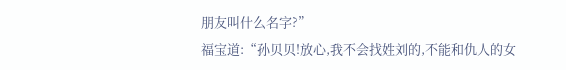朋友叫什么名字?”
福宝道:“孙贝贝!放心,我不会找姓刘的,不能和仇人的女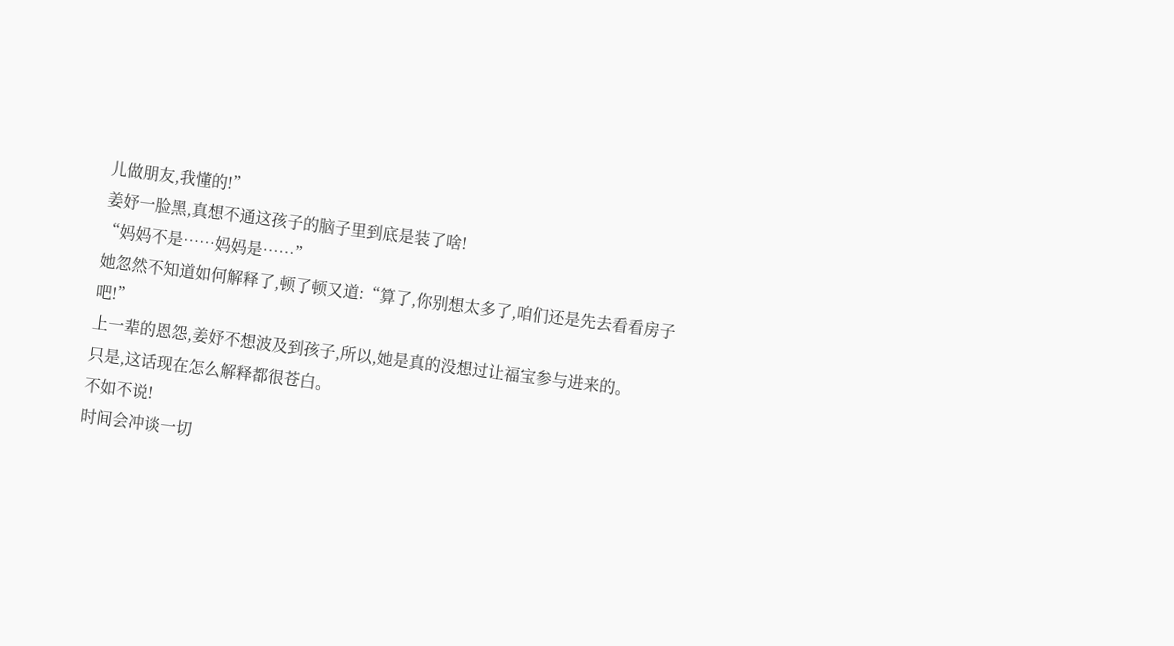儿做朋友,我懂的!”
姜妤一脸黑,真想不通这孩子的脑子里到底是装了啥!
“妈妈不是……妈妈是……”
她忽然不知道如何解释了,顿了顿又道:“算了,你别想太多了,咱们还是先去看看房子吧!”
上一辈的恩怨,姜妤不想波及到孩子,所以,她是真的没想过让福宝参与进来的。
只是,这话现在怎么解释都很苍白。
不如不说!
时间会冲谈一切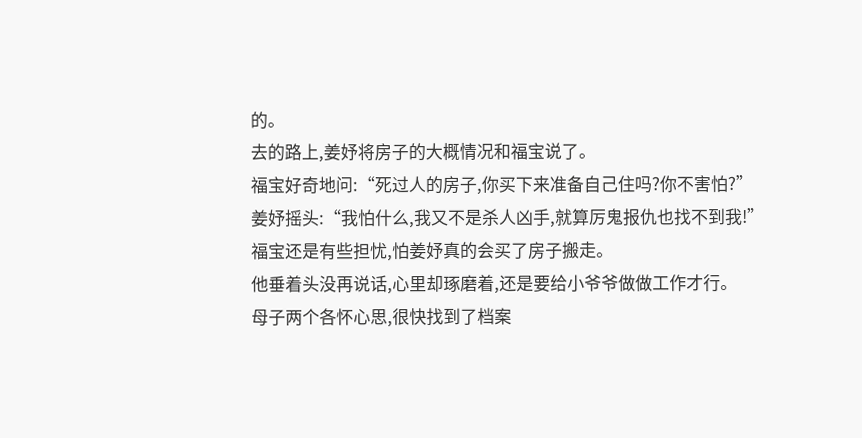的。
去的路上,姜妤将房子的大概情况和福宝说了。
福宝好奇地问:“死过人的房子,你买下来准备自己住吗?你不害怕?”
姜妤摇头:“我怕什么,我又不是杀人凶手,就算厉鬼报仇也找不到我!”
福宝还是有些担忧,怕姜妤真的会买了房子搬走。
他垂着头没再说话,心里却琢磨着,还是要给小爷爷做做工作才行。
母子两个各怀心思,很快找到了档案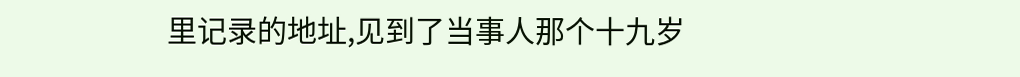里记录的地址,见到了当事人那个十九岁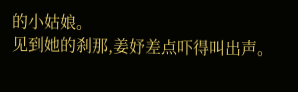的小姑娘。
见到她的刹那,姜妤差点吓得叫出声。